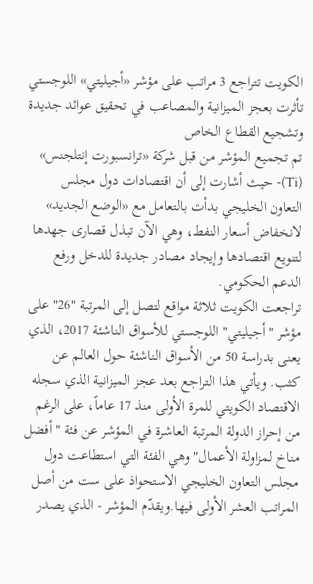الكويت تتراجع 3 مراتب على مؤشر «أجيليتي» اللوجستي
تأثرت بعجز الميزانية والمصاعب في تحقيق عوائد جديدة وتشجيع القطاع الخاص
تم تجميع المؤشر من قبل شركة «ترانسبورت إنتلجنس» (Ti)- حيث أشارت إلى أن اقتصادات دول مجلس التعاون الخليجي بدأت بالتعامل مع «الوضع الجديد» لانخفاض أسعار النفط، وهي الآن تبذل قصارى جهدها لتنويع اقتصادها وإيجاد مصادر جديدة للدخل ورفع الدعم الحكومي.
تراجعت الكويت ثلاثة مواقع لتصل إلى المرتبة "26" على مؤشر "أجيليتي" اللوجستي للأسواق الناشئة 2017، الذي يعنى بدراسة 50 من الأسواق الناشئة حول العالم عن كثب. ويأتي هذا التراجع بعد عجز الميزانية الذي سجله الاقتصاد الكويتي للمرة الأولى منذ 17 عاماً، على الرغم من إحراز الدولة المرتبة العاشرة في المؤشر عن فئة "أفضل مناخ لمزاولة الأعمال" وهي الفئة التي استطاعت دول مجلس التعاون الخليجي الاستحواذ على ست من أصل المراتب العشر الأولى فيها.ويقدّم المؤشر - الذي يصدر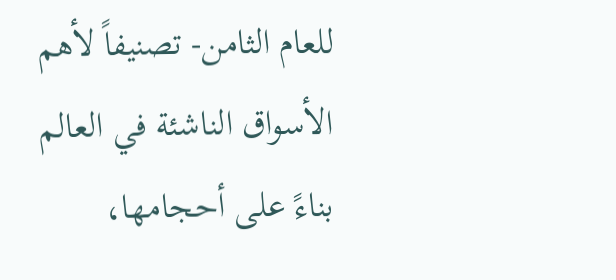للعام الثامن- تصنيفاً لأهم الأسواق الناشئة في العالم بناءً على أحجامها،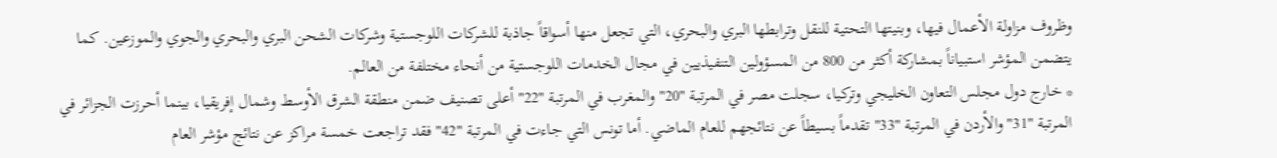وظروف مزاولة الأعمال فيها، وبنيتها التحتية للنقل وترابطها البري والبحري، التي تجعل منها أسواقاً جاذبة للشركات اللوجستية وشركات الشحن البري والبحري والجوي والموزعين. كما يتضمن المؤشر استبياناً بمشاركة أكثر من 800 من المسؤولين التنفيذيين في مجال الخدمات اللوجستية من أنحاء مختلفة من العالم.
* خارج دول مجلس التعاون الخليجي وتركيا، سجلت مصر في المرتبة "20" والمغرب في المرتبة "22" أعلى تصنيف ضمن منطقة الشرق الأوسط وشمال إفريقيا، بينما أحرزت الجزائر في المرتبة "31" والأردن في المرتبة "33" تقدماً بسيطاً عن نتائجهم للعام الماضي. أما تونس التي جاءت في المرتبة "42" فقد تراجعت خمسة مراكز عن نتائج مؤشر العام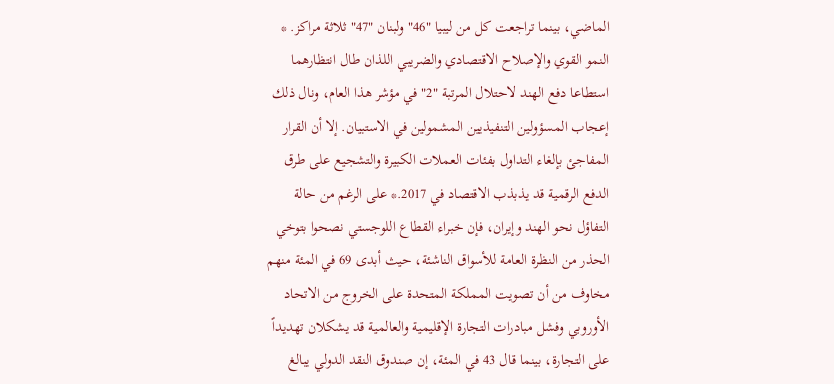الماضي، بينما تراجعت كل من ليبيا "46" ولبنان "47" ثلاثة مراكز. * النمو القوي والإصلاح الاقتصادي والضريبي اللذان طال انتظارهما استطاعا دفع الهند لاحتلال المرتبة "2" في مؤشر هذا العام، ونال ذلك إعجاب المسؤولين التنفيذيين المشمولين في الاستبيان. إلا أن القرار المفاجئ بإلغاء التداول بفئات العملات الكبيرة والتشجيع على طرق الدفع الرقمية قد يذبذب الاقتصاد في 2017.* على الرغم من حالة التفاؤل نحو الهند وإيران، فإن خبراء القطاع اللوجستي نصحوا بتوخي الحذر من النظرة العامة للأسواق الناشئة، حيث أبدى 69 في المئة منهم مخاوف من أن تصويت المملكة المتحدة على الخروج من الاتحاد الأوروبي وفشل مبادرات التجارة الإقليمية والعالمية قد يشكلان تهديداً على التجارة، بينما قال 43 في المئة، إن صندوق النقد الدولي يبالغ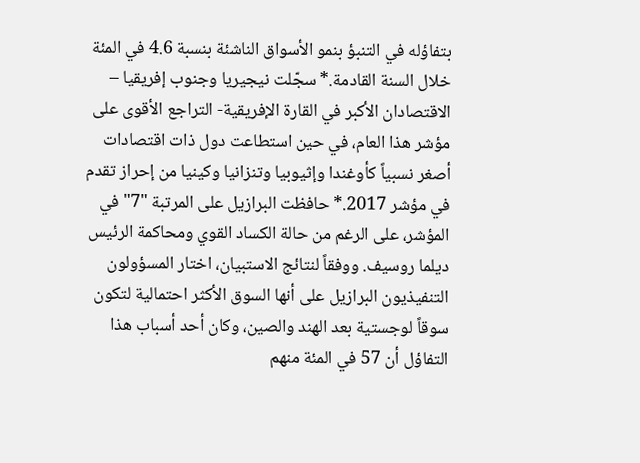بتفاؤله في التنبؤ بنمو الأسواق الناشئة بنسبة 4.6 في المئة خلال السنة القادمة.* سجّلت نيجيريا وجنوب إفريقيا – الاقتصادان الأكبر في القارة الإفريقية- التراجع الأقوى على مؤشر هذا العام، في حين استطاعت دول ذات اقتصادات أصغر نسبياً كأوغندا وإثيوبيا وتنزانيا وكينيا من إحراز تقدم في مؤشر 2017.* حافظت البرازيل على المرتبة "7" في المؤشر، على الرغم من حالة الكساد القوي ومحاكمة الرئيس ديلما روسيف. ووفقاً لنتائج الاستبيان، اختار المسؤولون التنفيذيون البرازيل على أنها السوق الأكثر احتمالية لتكون سوقاً لوجستية بعد الهند والصين، وكان أحد أسباب هذا التفاؤل أن 57 في المئة منهم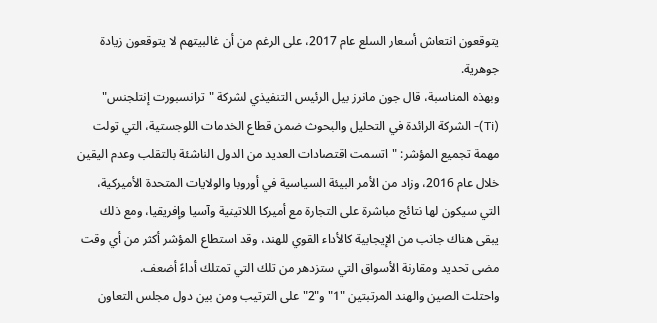يتوقعون انتعاش أسعار السلع عام 2017، على الرغم من أن غالبيتهم لا يتوقعون زيادة جوهرية.
وبهذه المناسبة، قال جون مانرز بيل الرئيس التنفيذي لشركة "ترانسبورت إنتلجنس" (Ti)- الشركة الرائدة في التحليل والبحوث ضمن قطاع الخدمات اللوجستية، التي تولت مهمة تجميع المؤشر: "اتسمت اقتصادات العديد من الدول الناشئة بالتقلب وعدم اليقين خلال عام 2016، وزاد من الأمر البيئة السياسية في أوروبا والولايات المتحدة الأميركية، التي سيكون لها نتائج مباشرة على التجارة مع أميركا اللاتينية وآسيا وإفريقيا، ومع ذلك يبقى هناك جانب من الإيجابية كالأداء القوي للهند، وقد استطاع المؤشر أكثر من أي وقت مضى تحديد ومقارنة الأسواق التي ستزدهر من تلك التي تمتلك أداءً أضعف.
واحتلت الصين والهند المرتبتين "1" و"2" على الترتيب ومن بين دول مجلس التعاون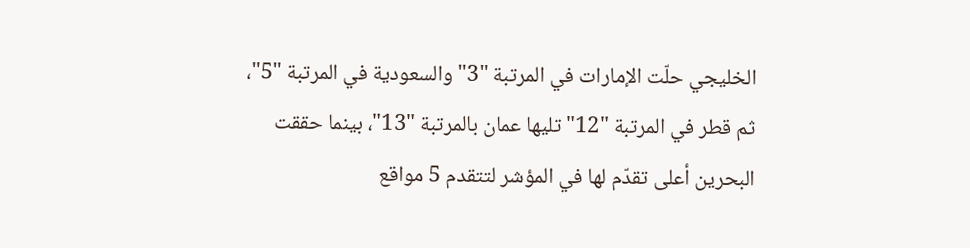الخليجي حلّت الإمارات في المرتبة "3" والسعودية في المرتبة "5"، ثم قطر في المرتبة "12" تليها عمان بالمرتبة "13"، بينما حققت البحرين أعلى تقدّم لها في المؤشر لتتقدم 5 مواقع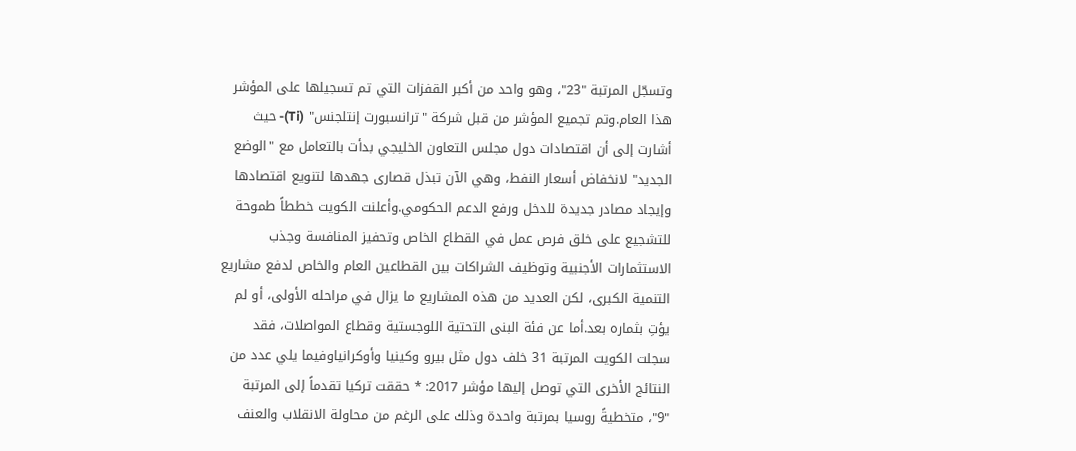وتسجّل المرتبة "23"، وهو واحد من أكبر القفزات التي تم تسجيلها على المؤشر هذا العام.وتم تجميع المؤشر من قبل شركة "ترانسبورت إنتلجنس" (Ti)- حيث أشارت إلى أن اقتصادات دول مجلس التعاون الخليجي بدأت بالتعامل مع "الوضع الجديد" لانخفاض أسعار النفط، وهي الآن تبذل قصارى جهدها لتنويع اقتصادها وإيجاد مصادر جديدة للدخل ورفع الدعم الحكومي.وأعلنت الكويت خططاً طموحة للتشجيع على خلق فرص عمل في القطاع الخاص وتحفيز المنافسة وجذب الاستثمارات الأجنبية وتوظيف الشراكات بين القطاعين العام والخاص لدفع مشاريع التنمية الكبرى، لكن العديد من هذه المشاريع ما يزال في مراحله الأولى، أو لم يؤتِ بثماره بعد.أما عن فئة البنى التحتية اللوجستية وقطاع المواصلات، فقد سجلت الكويت المرتبة 31 خلف دول مثل بيرو وكينيا وأوكرانياوفيما يلي عدد من النتائج الأخرى التي توصل إليها مؤشر 2017: * حققت تركيا تقدماً إلى المرتبة "9"، متخطيةً روسيا بمرتبة واحدة وذلك على الرغم من محاولة الانقلاب والعنف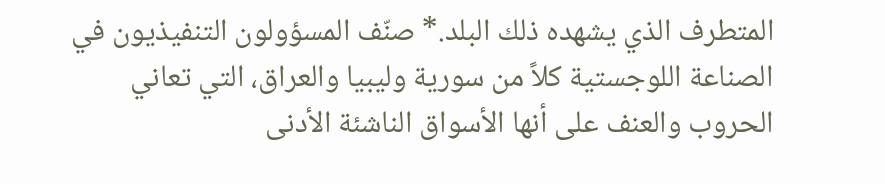المتطرف الذي يشهده ذلك البلد.* صنّف المسؤولون التنفيذيون في الصناعة اللوجستية كلاً من سورية وليبيا والعراق، التي تعاني الحروب والعنف على أنها الأسواق الناشئة الأدنى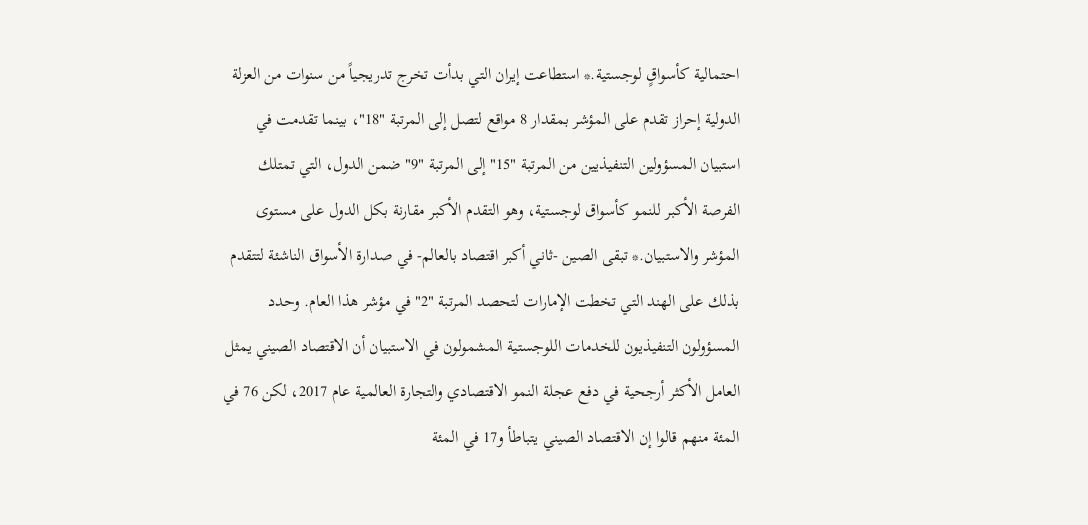احتمالية كأسواقٍ لوجستية.* استطاعت إيران التي بدأت تخرج تدريجياً من سنوات من العزلة الدولية إحراز تقدم على المؤشر بمقدار 8 مواقع لتصل إلى المرتبة "18"، بينما تقدمت في استبيان المسؤولين التنفيذيين من المرتبة "15" إلى المرتبة "9" ضمن الدول، التي تمتلك الفرصة الأكبر للنمو كأسواق لوجستية، وهو التقدم الأكبر مقارنة بكل الدول على مستوى المؤشر والاستبيان.* تبقى الصين -ثاني أكبر اقتصاد بالعالم- في صدارة الأسواق الناشئة لتتقدم بذلك على الهند التي تخطت الإمارات لتحصد المرتبة "2" في مؤشر هذا العام. وحدد المسؤولون التنفيذيون للخدمات اللوجستية المشمولون في الاستبيان أن الاقتصاد الصيني يمثل العامل الأكثر أرجحية في دفع عجلة النمو الاقتصادي والتجارة العالمية عام 2017، لكن 76 في المئة منهم قالوا إن الاقتصاد الصيني يتباطأ و17 في المئة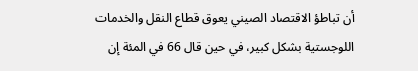أن تباطؤ الاقتصاد الصيني يعوق قطاع النقل والخدمات اللوجستية بشكل كبير، في حين قال 66 في المئة إن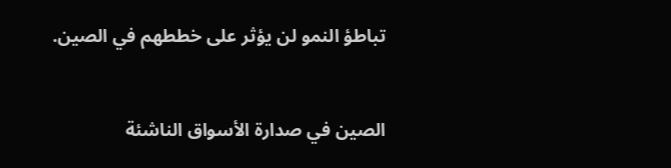تباطؤ النمو لن يؤثر على خططهم في الصين.


الصين في صدارة الأسواق الناشئة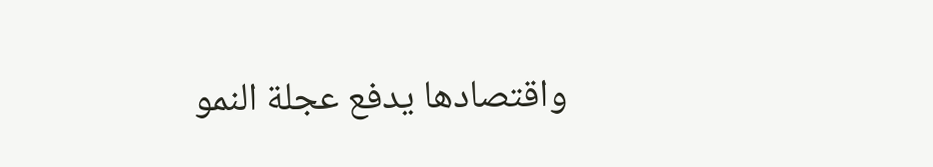واقتصادها يدفع عجلة النمو